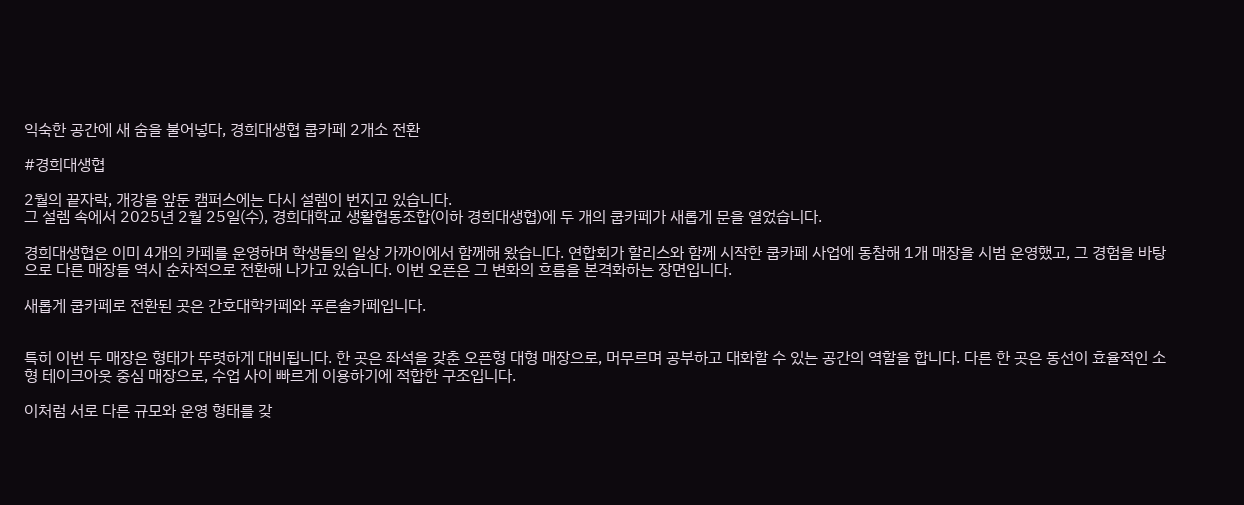익숙한 공간에 새 숨을 불어넣다, 경희대생협 쿱카페 2개소 전환

#경희대생협

2월의 끝자락, 개강을 앞둔 캠퍼스에는 다시 설렘이 번지고 있습니다.
그 설렘 속에서 2025년 2월 25일(수), 경희대학교 생활협동조합(이하 경희대생협)에 두 개의 쿱카페가 새롭게 문을 열었습니다.

경희대생협은 이미 4개의 카페를 운영하며 학생들의 일상 가까이에서 함께해 왔습니다. 연합회가 할리스와 함께 시작한 쿱카페 사업에 동참해 1개 매장을 시범 운영했고, 그 경험을 바탕으로 다른 매장들 역시 순차적으로 전환해 나가고 있습니다. 이번 오픈은 그 변화의 흐름을 본격화하는 장면입니다.

새롭게 쿱카페로 전환된 곳은 간호대학카페와 푸른솔카페입니다.


특히 이번 두 매장은 형태가 뚜렷하게 대비됩니다. 한 곳은 좌석을 갖춘 오픈형 대형 매장으로, 머무르며 공부하고 대화할 수 있는 공간의 역할을 합니다. 다른 한 곳은 동선이 효율적인 소형 테이크아웃 중심 매장으로, 수업 사이 빠르게 이용하기에 적합한 구조입니다.

이처럼 서로 다른 규모와 운영 형태를 갖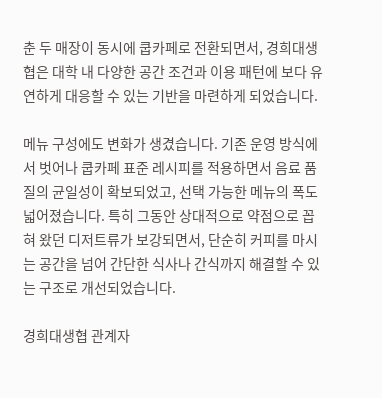춘 두 매장이 동시에 쿱카페로 전환되면서, 경희대생협은 대학 내 다양한 공간 조건과 이용 패턴에 보다 유연하게 대응할 수 있는 기반을 마련하게 되었습니다.

메뉴 구성에도 변화가 생겼습니다. 기존 운영 방식에서 벗어나 쿱카페 표준 레시피를 적용하면서 음료 품질의 균일성이 확보되었고, 선택 가능한 메뉴의 폭도 넓어졌습니다. 특히 그동안 상대적으로 약점으로 꼽혀 왔던 디저트류가 보강되면서, 단순히 커피를 마시는 공간을 넘어 간단한 식사나 간식까지 해결할 수 있는 구조로 개선되었습니다.

경희대생협 관계자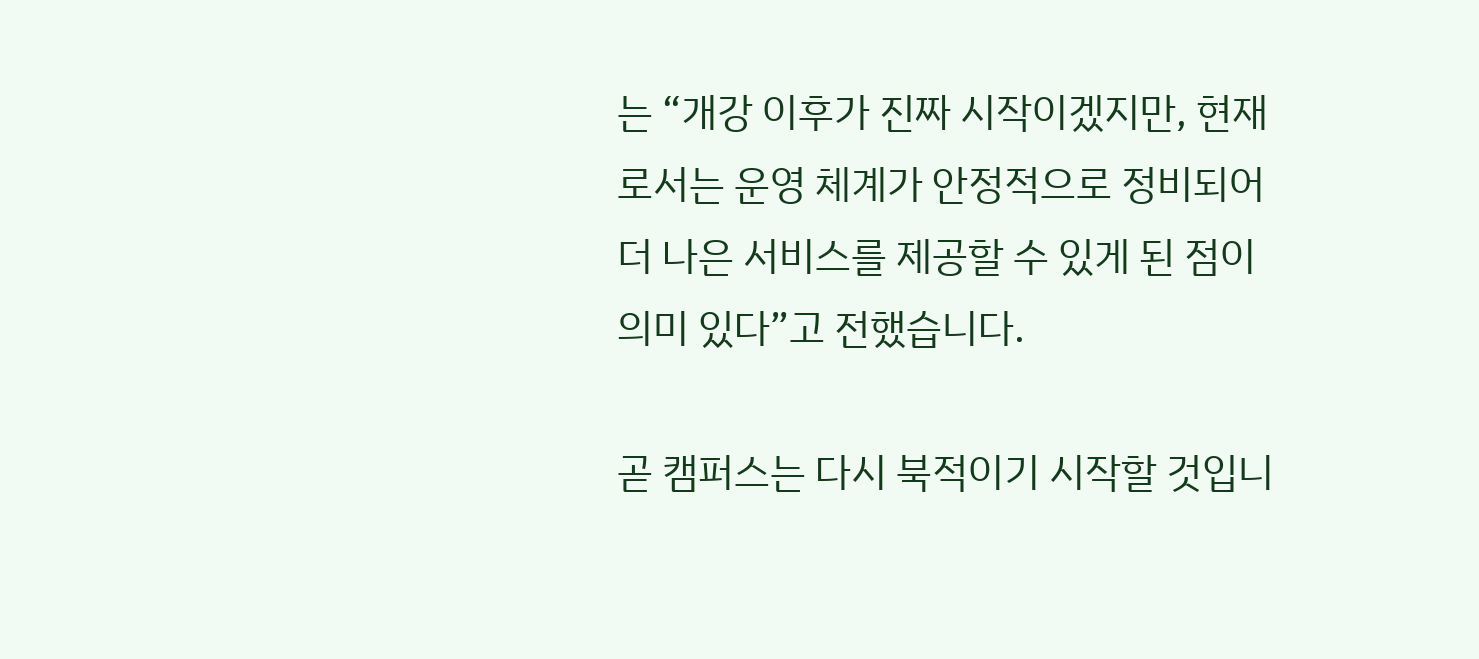는 “개강 이후가 진짜 시작이겠지만, 현재로서는 운영 체계가 안정적으로 정비되어 더 나은 서비스를 제공할 수 있게 된 점이 의미 있다”고 전했습니다.

곧 캠퍼스는 다시 북적이기 시작할 것입니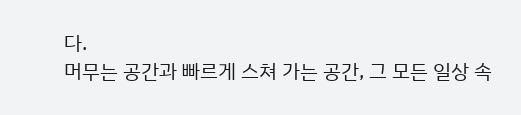다.
머무는 공간과 빠르게 스쳐 가는 공간, 그 모든 일상 속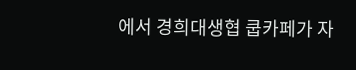에서 경희대생협 쿱카페가 자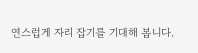연스럽게 자리 잡기를 기대해 봅니다.